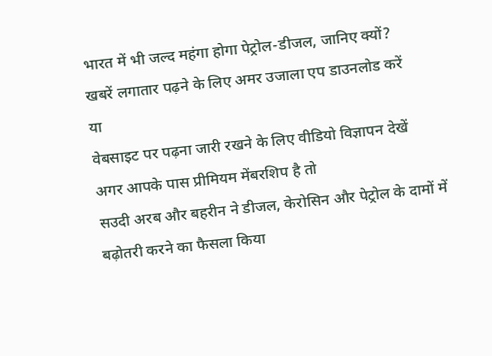भारत में भी जल्द महंगा होगा पेट्रोल-डीजल, जानिए क्यों?
खबरें लगातार पढ़ने के लिए अमर उजाला एप डाउनलोड करें
या
वेबसाइट पर पढ़ना जारी रखने के लिए वीडियो विज्ञापन देखें
अगर आपके पास प्रीमियम मेंबरशिप है तो
सउदी अरब और बहरीन ने डीजल, केरोसिन और पेट्रोल के दामों में बढ़ोतरी करने का फैसला किया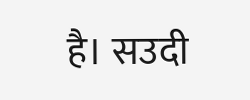है। सउदी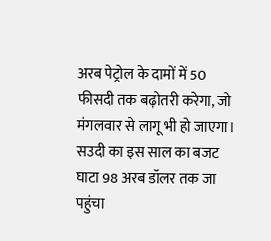अरब पेट्रोल के दामों में 50 फीसदी तक बढ़ोतरी करेगा, जो मंगलवार से लागू भी हो जाएगा। सउदी का इस साल का बजट घाटा 98 अरब डॉलर तक जा पहुंचा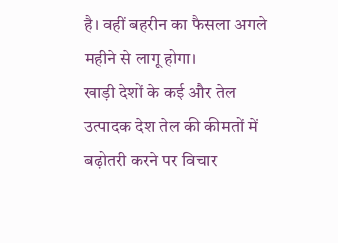है। वहीं बहरीन का फैसला अगले महीने से लागू होगा।
खाड़ी देशों के कई और तेल उत्पादक देश तेल की कीमतों में बढ़ोतरी करने पर विचार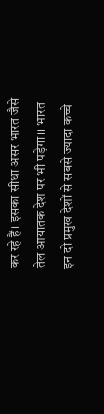कर रहे हैं। इसका सीधा असर भारत जैसे तेल आयातक देश पर भी पड़ेगा।। भारत इन दो प्रमुख देशों से सबसे ज्यादा कच्चे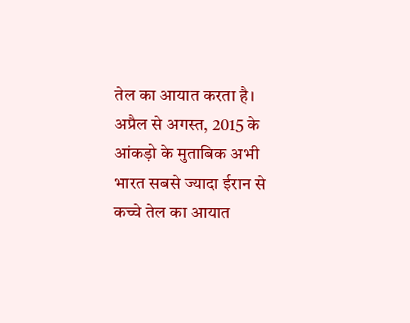तेल का आयात करता है।
अप्रैल से अगस्त, 2015 के आंकड़ो के मुताबिक अभी भारत सबसे ज्यादा ईरान से कच्चे तेल का आयात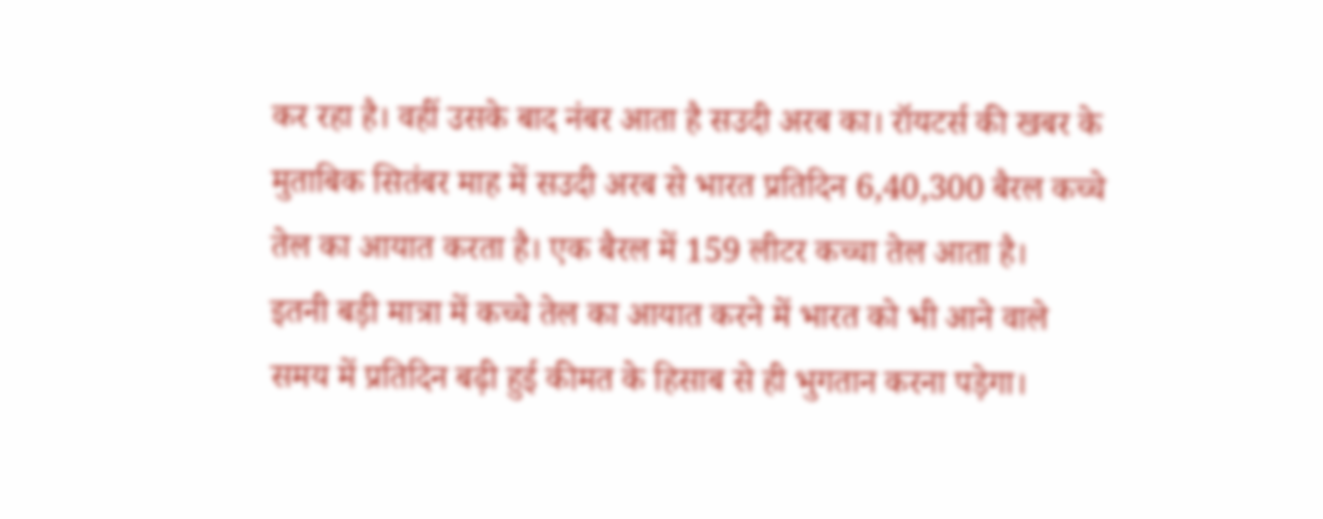कर रहा है। वहीं उसके बाद नंबर आता है सउदी अरब का। रॉयटर्स की खबर के मुताबिक सितंबर माह में सउदी अरब से भारत प्रतिदिन 6,40,300 बैरल कच्चे तेल का आयात करता है। एक बैरल में 159 लीटर कच्चा तेल आता है।
इतनी बड़ी मात्रा में कच्चे तेल का आयात करने में भारत को भी आने वाले समय में प्रतिदिन बढ़ी हुई कीमत के हिसाब से ही भुगतान करना पड़ेगा।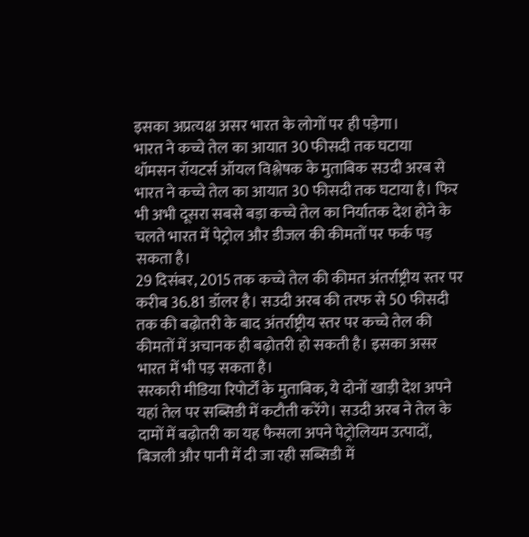इसका अप्रत्यक्ष असर भारत के लोगों पर ही पड़ेगा।
भारत ने कच्चे तेल का आयात 30 फीसदी तक घटाया
थॉमसन रॉयटर्स ऑयल विश्लेषक के मुताबिक सउदी अरब से भारत ने कच्चे तेल का आयात 30 फीसदी तक घटाया है। फिर भी अभी दूसरा सबसे बड़ा कच्चे तेल का निर्यातक देश होने के चलते भारत में पेट्रोल और डीजल की कीमतों पर फर्क पड़ सकता है।
29 दिसंबर, 2015 तक कच्चे तेल की कीमत अंतर्राष्ट्रीय स्तर पर करीब 36.81 डॉलर है। सउदी अरब की तरफ से 50 फीसदी तक की बढ़ोतरी के बाद अंतर्राष्ट्रीय स्तर पर कच्चे तेल की कीमतों में अचानक ही बढ़ोतरी हो सकती है। इसका असर भारत में भी पड़ सकता है।
सरकारी मीडिया रिपोर्टों के मुताबिक, ये दोनों खाड़ी देश अपने यहां तेल पर सब्सिडी में कटौती करेंगे। सउदी अरब ने तेल के दामों में बढ़ोतरी का यह फैसला अपने पेट्रोलियम उत्पादों, बिजली और पानी में दी जा रही सब्सिडी में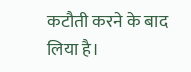कटौती करने के बाद लिया है।